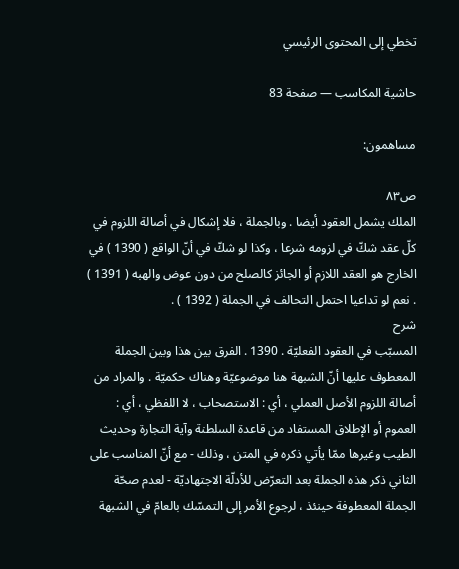تخطي إلى المحتوى الرئيسي

حاشية المكاسب — صفحة 83

مساهمون:

ص٨٣
الملك يشمل العقود أيضا . وبالجملة ، فلا إشكال في أصالة اللزوم في كلّ عقد شكّ في لزومه شرعا ، وكذا لو شكّ في أنّ الواقع ( 1390 ) في الخارج هو العقد اللازم أو الجائز كالصلح من دون عوض والهبه ( 1391 ) . نعم لو تداعيا احتمل التحالف في الجملة ( 1392 ) .
شرح
المسبّب في العقود الفعليّة . 1390 . الفرق بين هذا وبين الجملة المعطوف عليها أنّ الشبهة هنا موضوعيّة وهناك حكميّة . والمراد من أصالة اللزوم الأصل العملي ، أي : الاستصحاب ، لا اللفظي ، أي : العموم أو الإطلاق المستفاد من قاعدة السلطنة وآية التجارة وحديث الطيب وغيرها ممّا يأتي ذكره في المتن ، وذلك - مع أنّ المناسب على الثاني ذكر هذه الجملة بعد التعرّض للأدلّة الاجتهاديّة - لعدم صحّة الجملة المعطوفة حينئذ ، لرجوع الأمر إلى التمسّك بالعامّ في الشبهة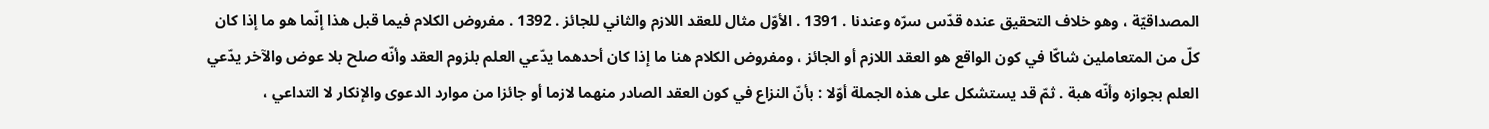المصداقيّة ، وهو خلاف التحقيق عنده قدّس سرّه وعندنا . 1391 . الأوّل مثال للعقد اللازم والثاني للجائز . 1392 . مفروض الكلام فيما قبل هذا إنّما هو ما إذا كان كلّ من المتعاملين شاكّا في كون الواقع هو العقد اللازم أو الجائز ، ومفروض الكلام هنا ما إذا كان أحدهما يدّعي العلم بلزوم العقد وأنّه صلح بلا عوض والآخر يدّعي العلم بجوازه وأنّه هبة . ثمّ قد يستشكل على هذه الجملة أوّلا : بأنّ النزاع في كون العقد الصادر منهما لازما أو جائزا من موارد الدعوى والإنكار لا التداعي ،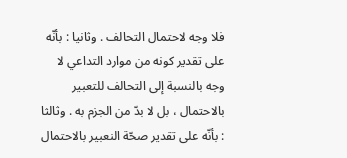فلا وجه لاحتمال التحالف . وثانيا : بأنّه على تقدير كونه من موارد التداعي لا وجه بالنسبة إلى التحالف للتعبير بالاحتمال ، بل لا بدّ من الجزم به . وثالثا : بأنّه على تقدير صحّة النعبير بالاحتمال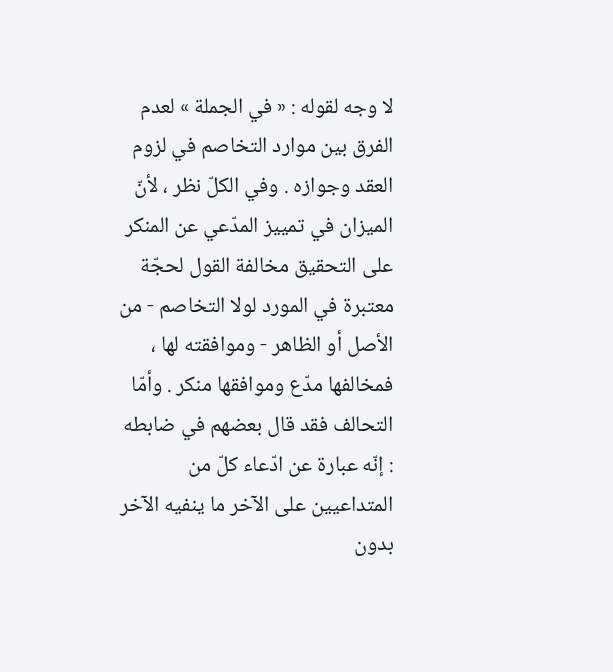لا وجه لقوله : « في الجملة » لعدم الفرق بين موارد التخاصم في لزوم العقد وجوازه . وفي الكلّ نظر ، لأنّ الميزان في تمييز المدّعي عن المنكر على التحقيق مخالفة القول لحجّة معتبرة في المورد لولا التخاصم - من الأصل أو الظاهر - وموافقته لها ، فمخالفها مدّع وموافقها منكر . وأمّا التحالف فقد قال بعضهم في ضابطه : إنّه عبارة عن ادّعاء كلّ من المتداعيين على الآخر ما ينفيه الآخر بدون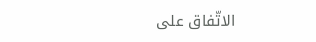الاتّفاق على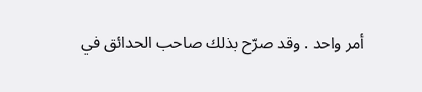أمر واحد . وقد صرّح بذلك صاحب الحدائق في